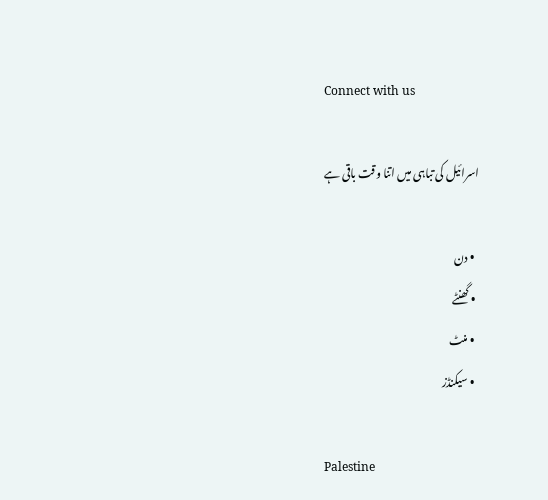Connect with us

اسرائیل کی تباہی میں اتنا وقت باقی ہے

  • دن
  • گھنٹے
  • منٹ
  • سیکنڈز

Palestine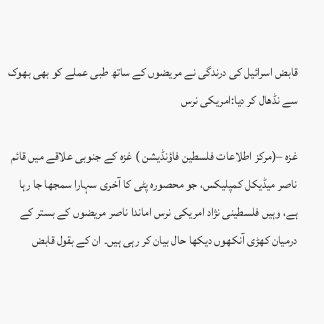قابض اسرائیل کی درندگی نے مریضوں کے ساتھ طبی عملے کو بھی بھوک سے نڈھال کر دیا:امریکی نرس

غزہ –(مرکز اطلاعات فلسطین فاؤنڈیشن ) غزہ کے جنوبی علاقے میں قائم ناصر میڈیکل کمپلیکس، جو محصورہ پٹی کا آخری سہارا سمجھا جا رہا ہے، وہیں فلسطینی نژاد امریکی نرس اماندا ناصر مریضوں کے بستر کے درمیان کھڑی آنکھوں دیکھا حال بیان کر رہی ہیں۔ ان کے بقول قابض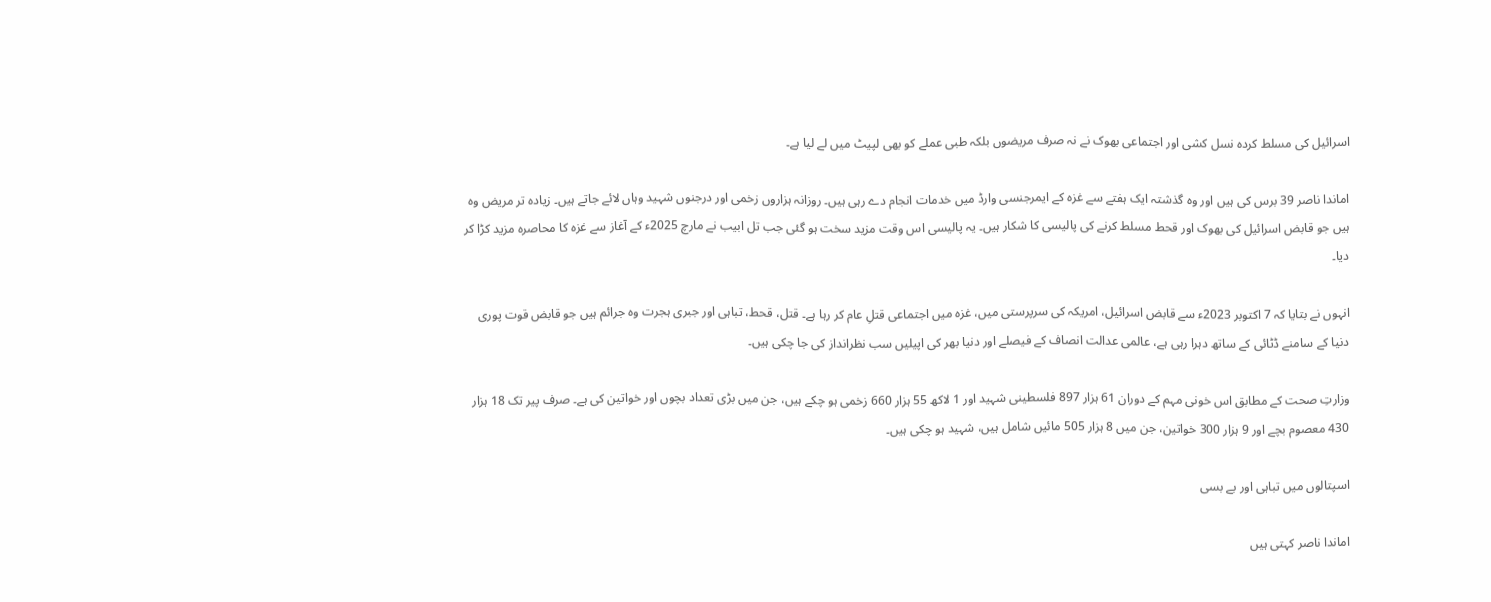اسرائیل کی مسلط کردہ نسل کشی اور اجتماعی بھوک نے نہ صرف مریضوں بلکہ طبی عملے کو بھی لپیٹ میں لے لیا ہے۔

اماندا ناصر 39 برس کی ہیں اور وہ گذشتہ ایک ہفتے سے غزہ کے ایمرجنسی وارڈ میں خدمات انجام دے رہی ہیں۔ روزانہ ہزاروں زخمی اور درجنوں شہید وہاں لائے جاتے ہیں۔ زیادہ تر مریض وہ ہیں جو قابض اسرائیل کی بھوک اور قحط مسلط کرنے کی پالیسی کا شکار ہیں۔ یہ پالیسی اس وقت مزید سخت ہو گئی جب تل ابیب نے مارچ 2025ء کے آغاز سے غزہ کا محاصرہ مزید کڑا کر دیا۔

انہوں نے بتایا کہ 7 اکتوبر 2023ء سے قابض اسرائیل، امریکہ کی سرپرستی میں، غزہ میں اجتماعی قتلِ عام کر رہا ہے۔ قتل، قحط، تباہی اور جبری ہجرت وہ جرائم ہیں جو قابض قوت پوری دنیا کے سامنے ڈٹائی کے ساتھ دہرا رہی ہے، عالمی عدالت انصاف کے فیصلے اور دنیا بھر کی اپیلیں سب نظرانداز کی جا چکی ہیں۔

وزارتِ صحت کے مطابق اس خونی مہم کے دوران 61 ہزار 897 فلسطینی شہید اور 1 لاکھ 55 ہزار 660 زخمی ہو چکے ہیں، جن میں بڑی تعداد بچوں اور خواتین کی ہے۔ صرف پیر تک 18 ہزار 430 معصوم بچے اور 9 ہزار 300 خواتین، جن میں 8 ہزار 505 مائیں شامل ہیں، شہید ہو چکی ہیں۔

اسپتالوں میں تباہی اور بے بسی

اماندا ناصر کہتی ہیں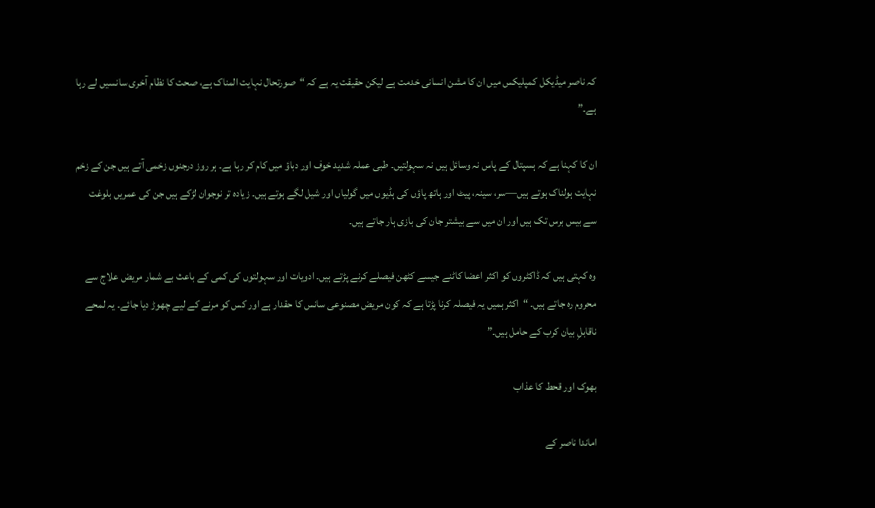کہ ناصر میڈیکل کمپلیکس میں ان کا مشن انسانی خدمت ہے لیکن حقیقت یہ ہے کہ “صورتحال نہایت المناک ہے، صحت کا نظام آخری سانسیں لے رہا ہے۔”

ان کا کہنا ہے کہ ہسپتال کے پاس نہ وسائل ہیں نہ سہولتیں۔ طبی عملہ شدید خوف اور دباؤ میں کام کر رہا ہے۔ ہر روز درجنوں زخمی آتے ہیں جن کے زخم نہایت ہولناک ہوتے ہیں—سر، سینہ، پیٹ اور ہاتھ پاؤں کی ہڈیوں میں گولیاں اور شیل لگے ہوتے ہیں۔ زیادہ تر نوجوان لڑکے ہیں جن کی عمریں بلوغت سے بیس برس تک ہیں اور ان میں سے بیشتر جان کی بازی ہار جاتے ہیں۔

وہ کہتی ہیں کہ ڈاکٹروں کو اکثر اعضا کاٹنے جیسے کٹھن فیصلے کرنے پڑتے ہیں۔ ادویات اور سہولتوں کی کمی کے باعث بے شمار مریض علاج سے محروم رہ جاتے ہیں۔ “اکثر ہمیں یہ فیصلہ کرنا پڑتا ہے کہ کون مریض مصنوعی سانس کا حقدار ہے اور کس کو مرنے کے لیے چھوڑ دیا جائے۔ یہ لمحے ناقابلِ بیان کرب کے حامل ہیں۔”

بھوک اور قحط کا عذاب

اماندا ناصر کے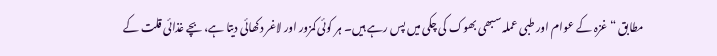مطابق “غزہ کے عوام اور طبی عملہ سبھی بھوک کی چکی میں پس رہے ہیں۔ ہر کوئی کمزور اور لاغر دکھائی دیتا ہے، بچے غذائی قلت کے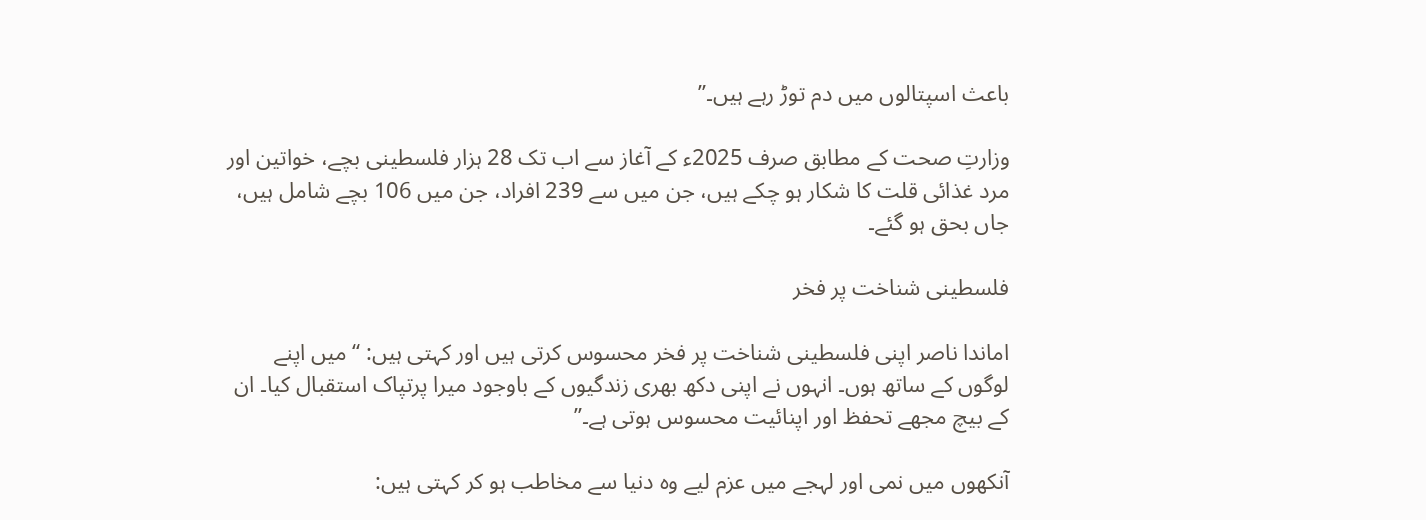باعث اسپتالوں میں دم توڑ رہے ہیں۔”

وزارتِ صحت کے مطابق صرف 2025ء کے آغاز سے اب تک 28 ہزار فلسطینی بچے، خواتین اور مرد غذائی قلت کا شکار ہو چکے ہیں، جن میں سے 239 افراد، جن میں 106 بچے شامل ہیں، جاں بحق ہو گئے۔

فلسطینی شناخت پر فخر

اماندا ناصر اپنی فلسطینی شناخت پر فخر محسوس کرتی ہیں اور کہتی ہیں: “میں اپنے لوگوں کے ساتھ ہوں۔ انہوں نے اپنی دکھ بھری زندگیوں کے باوجود میرا پرتپاک استقبال کیا۔ ان کے بیچ مجھے تحفظ اور اپنائیت محسوس ہوتی ہے۔”

آنکھوں میں نمی اور لہجے میں عزم لیے وہ دنیا سے مخاطب ہو کر کہتی ہیں: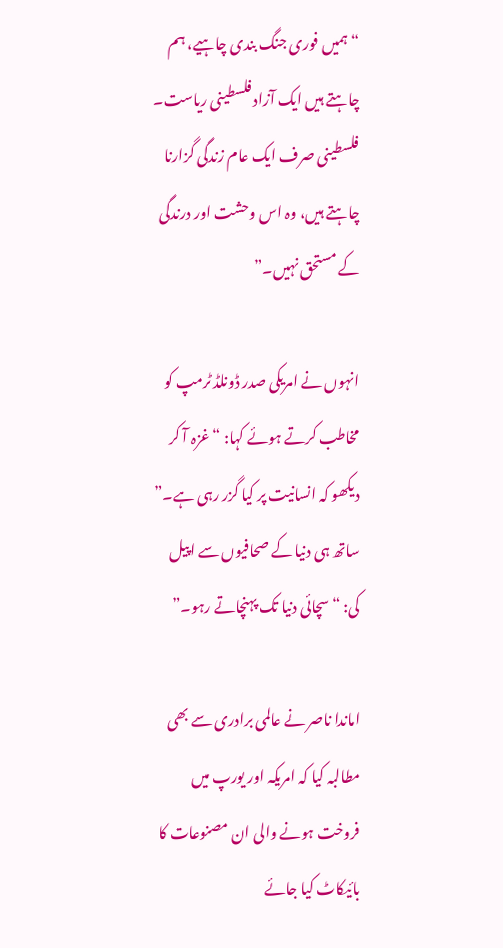“ہمیں فوری جنگ بندی چاہیے، ہم چاہتے ہیں ایک آزاد فلسطینی ریاست۔ فلسطینی صرف ایک عام زندگی گزارنا چاہتے ہیں، وہ اس وحشت اور درندگی کے مستحق نہیں۔”

انہوں نے امریکی صدر ڈونلڈ ٹرمپ کو مخاطب کرتے ہوئے کہا: “غزہ آ کر دیکھو کہ انسانیت پر کیا گزر رہی ہے۔” ساتھ ہی دنیا کے صحافیوں سے اپیل کی: “سچائی دنیا تک پہنچاتے رہو۔”

اماندا ناصر نے عالمی برادری سے بھی مطالبہ کیا کہ امریکہ اور یورپ میں فروخت ہونے والی ان مصنوعات کا بائیکاٹ کیا جائے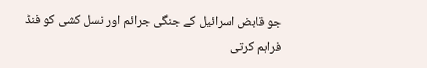جو قابض اسرائیل کے جنگی جرائم اور نسل کشی کو فنڈ فراہم کرتی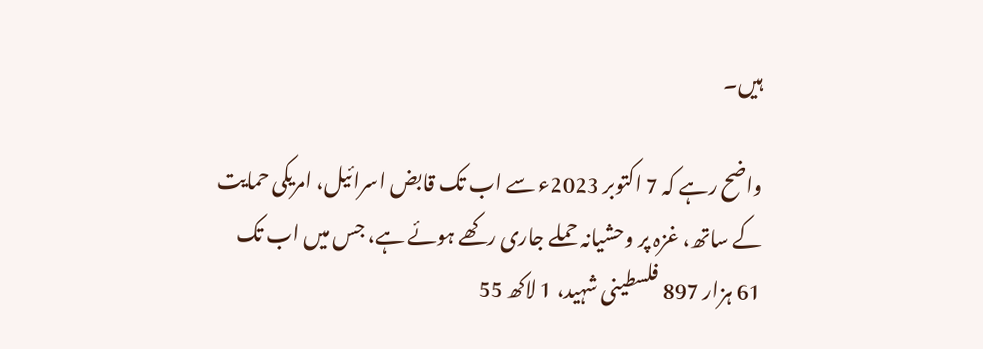ہیں۔

واضح رہے کہ 7 اکتوبر 2023ء سے اب تک قابض اسرائیل، امریکی حمایت کے ساتھ، غزہ پر وحشیانہ حملے جاری رکھے ہوئے ہے، جس میں اب تک 61 ہزار 897 فلسطینی شہید، 1 لاکھ 55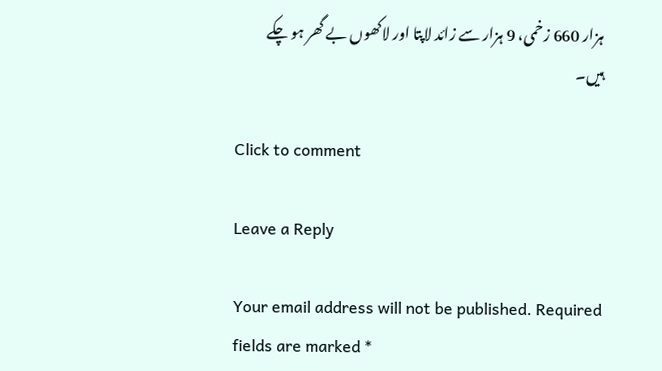ہزار 660 زخمی، 9 ہزار سے زائد لاپتا اور لاکھوں بے گھر ہو چکے ہیں۔

Click to comment

Leave a Reply

Your email address will not be published. Required fields are marked *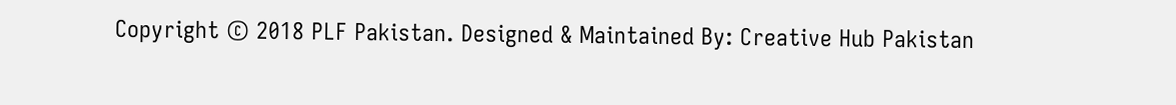Copyright © 2018 PLF Pakistan. Designed & Maintained By: Creative Hub Pakistan